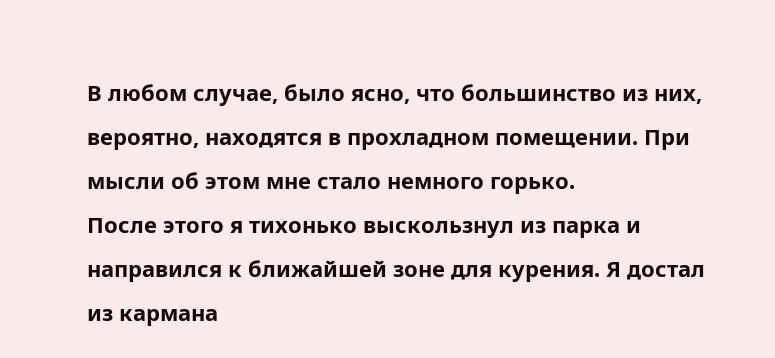В любом случае, было ясно, что большинство из них, вероятно, находятся в прохладном помещении. При мысли об этом мне стало немного горько.
После этого я тихонько выскользнул из парка и направился к ближайшей зоне для курения. Я достал из кармана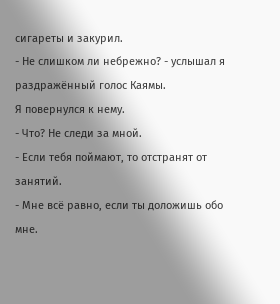сигареты и закурил.
- Не слишком ли небрежно? - услышал я раздражённый голос Каямы.
Я повернулся к нему.
- Что? Не следи за мной.
- Если тебя поймают, то отстранят от занятий.
- Мне всё равно, если ты доложишь обо мне.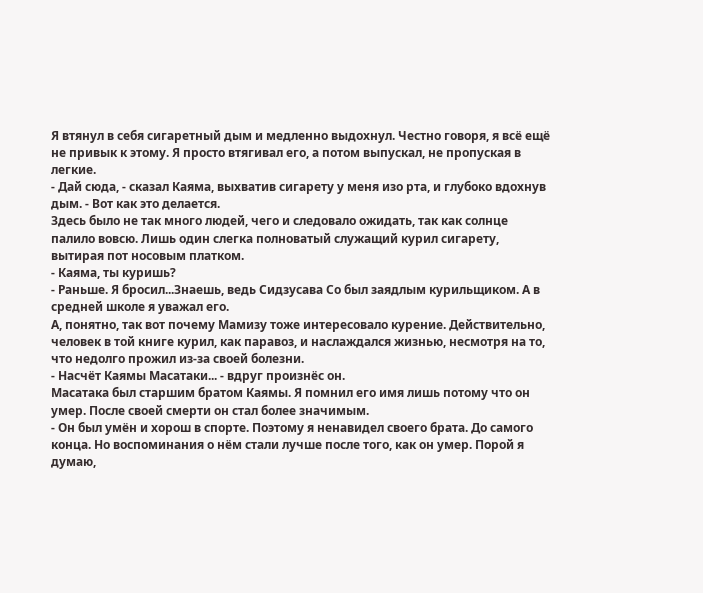Я втянул в себя сигаретный дым и медленно выдохнул. Честно говоря, я всё ещё не привык к этому. Я просто втягивал его, а потом выпускал, не пропуская в легкие.
- Дай сюда, - сказал Каяма, выхватив сигарету у меня изо рта, и глубоко вдохнув дым. - Вот как это делается.
Здесь было не так много людей, чего и следовало ожидать, так как солнце палило вовсю. Лишь один слегка полноватый служащий курил сигарету, вытирая пот носовым платком.
- Каяма, ты куришь?
- Раньше. Я бросил...Знаешь, ведь Сидзусава Со был заядлым курильщиком. А в средней школе я уважал его.
А, понятно, так вот почему Мамизу тоже интересовало курение. Действительно, человек в той книге курил, как паравоз, и наслаждался жизнью, несмотря на то, что недолго прожил из-за своей болезни.
- Насчёт Каямы Масатаки... - вдруг произнёс он.
Масатака был старшим братом Каямы. Я помнил его имя лишь потому что он умер. После своей смерти он стал более значимым.
- Он был умён и хорош в спорте. Поэтому я ненавидел своего брата. До самого конца. Но воспоминания о нём стали лучше после того, как он умер. Порой я думаю,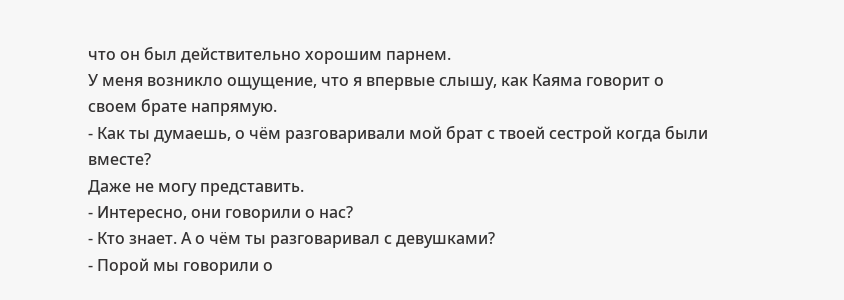что он был действительно хорошим парнем.
У меня возникло ощущение, что я впервые слышу, как Каяма говорит о своем брате напрямую.
- Как ты думаешь, о чём разговаривали мой брат с твоей сестрой когда были вместе?
Даже не могу представить.
- Интересно, они говорили о нас?
- Кто знает. А о чём ты разговаривал с девушками?
- Порой мы говорили о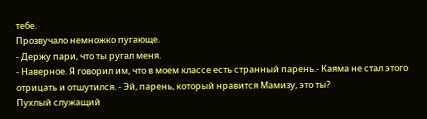тебе.
Прозвучало немножко пугающе.
- Держу пари, что ты ругал меня.
- Наверное. Я говорил им, что в моем классе есть странный парень.- Каяма не стал этого отрицать и отшутился. - Эй, парень, который нравится Мамизу, это ты?
Пухлый служащий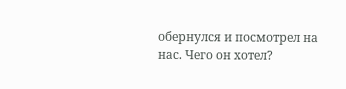обернулся и посмотрел на нас. Чего он хотел?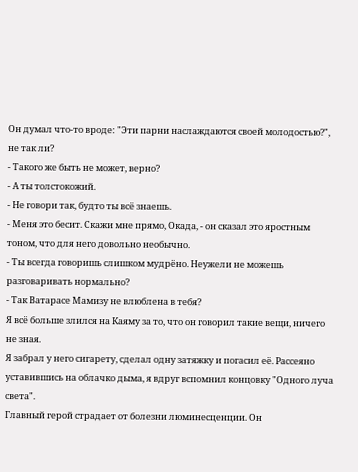Он думал что-то вроде: "Эти парни наслаждаются своей молодостью?", не так ли?
- Такого же быть не может, верно?
- А ты толстокожий.
- Не говори так, будто ты всё знаешь.
- Меня это бесит. Скажи мне прямо, Окада, - он сказал это яростным тоном, что для него довольно необычно.
- Ты всегда говоришь слишком мудрёно. Неужели не можешь разговаривать нормально?
- Так Ватарасе Мамизу не влюблена в тебя?
Я всё больше злился на Каяму за то, что он говорил такие вещи, ничего не зная.
Я забрал у него сигарету, сделал одну затяжку и погасил её. Рассеяно уставившись на облачко дыма, я вдруг вспомнил концовку "Одного луча света".
Главный герой страдает от болезни люминесценции. Он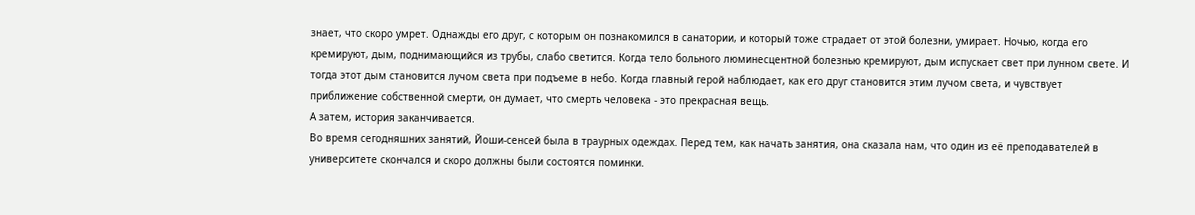знает, что скоро умрет. Однажды его друг, с которым он познакомился в санатории, и который тоже страдает от этой болезни, умирает. Ночью, когда его кремируют, дым, поднимающийся из трубы, слабо светится. Когда тело больного люминесцентной болезнью кремируют, дым испускает свет при лунном свете. И тогда этот дым становится лучом света при подъеме в небо. Когда главный герой наблюдает, как его друг становится этим лучом света, и чувствует приближение собственной смерти, он думает, что смерть человека - это прекрасная вещь.
А затем, история заканчивается.
Во время сегодняшних занятий, Йоши-сенсей была в траурных одеждах. Перед тем, как начать занятия, она сказала нам, что один из её преподавателей в университете скончался и скоро должны были состоятся поминки.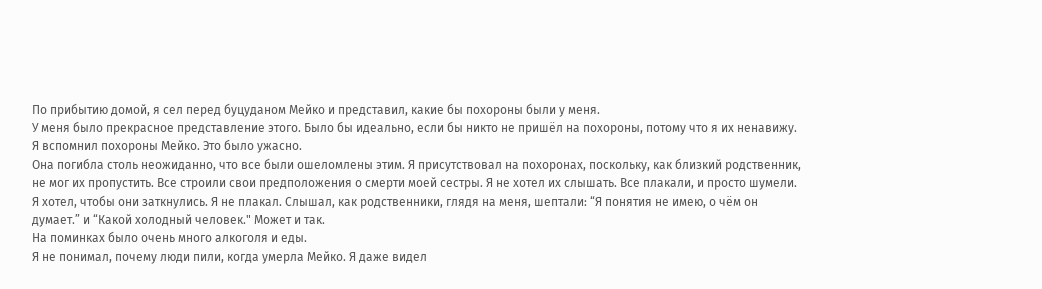По прибытию домой, я сел перед буцуданом Мейко и представил, какие бы похороны были у меня.
У меня было прекрасное представление этого. Было бы идеально, если бы никто не пришёл на похороны, потому что я их ненавижу.
Я вспомнил похороны Мейко. Это было ужасно.
Она погибла столь неожиданно, что все были ошеломлены этим. Я присутствовал на похоронах, поскольку, как близкий родственник, не мог их пропустить. Все строили свои предположения о смерти моей сестры. Я не хотел их слышать. Все плакали, и просто шумели. Я хотел, чтобы они заткнулись. Я не плакал. Слышал, как родственники, глядя на меня, шептали: “Я понятия не имею, о чём он думает.” и “Какой холодный человек." Может и так.
На поминках было очень много алкоголя и еды.
Я не понимал, почему люди пили, когда умерла Мейко. Я даже видел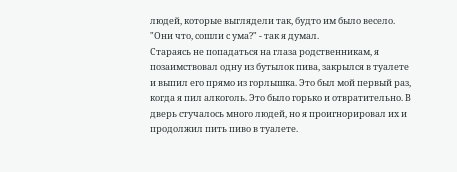людей, которые выглядели так, будто им было весело.
"Они что, сошли с ума?" - так я думал.
Стараясь не попадаться на глаза родственникам, я позаимствовал одну из бутылок пива, закрылся в туалете и выпил его прямо из горлышка. Это был мой первый раз, когда я пил алкоголь. Это было горько и отвратительно. В дверь стучалось много людей, но я проигнорировал их и продолжил пить пиво в туалете.